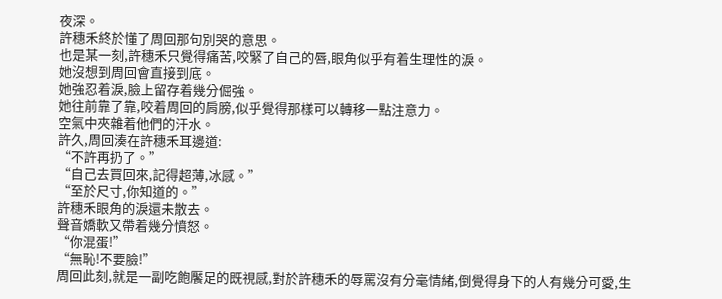夜深。
許穗禾終於懂了周回那句別哭的意思。
也是某一刻,許穗禾只覺得痛苦,咬緊了自己的唇,眼角似乎有着生理性的淚。
她沒想到周回會直接到底。
她強忍着淚,臉上留存着幾分倔強。
她往前靠了靠,咬着周回的肩膀,似乎覺得那樣可以轉移一點注意力。
空氣中夾雜着他們的汗水。
許久,周回湊在許穗禾耳邊道:
“不許再扔了。”
“自己去買回來,記得超薄,冰感。”
“至於尺寸,你知道的。”
許穗禾眼角的淚還未散去。
聲音嬌軟又帶着幾分憤怒。
“你混蛋!”
“無恥!不要臉!”
周回此刻,就是一副吃飽饜足的既視感,對於許穗禾的辱罵沒有分毫情緒,倒覺得身下的人有幾分可愛,生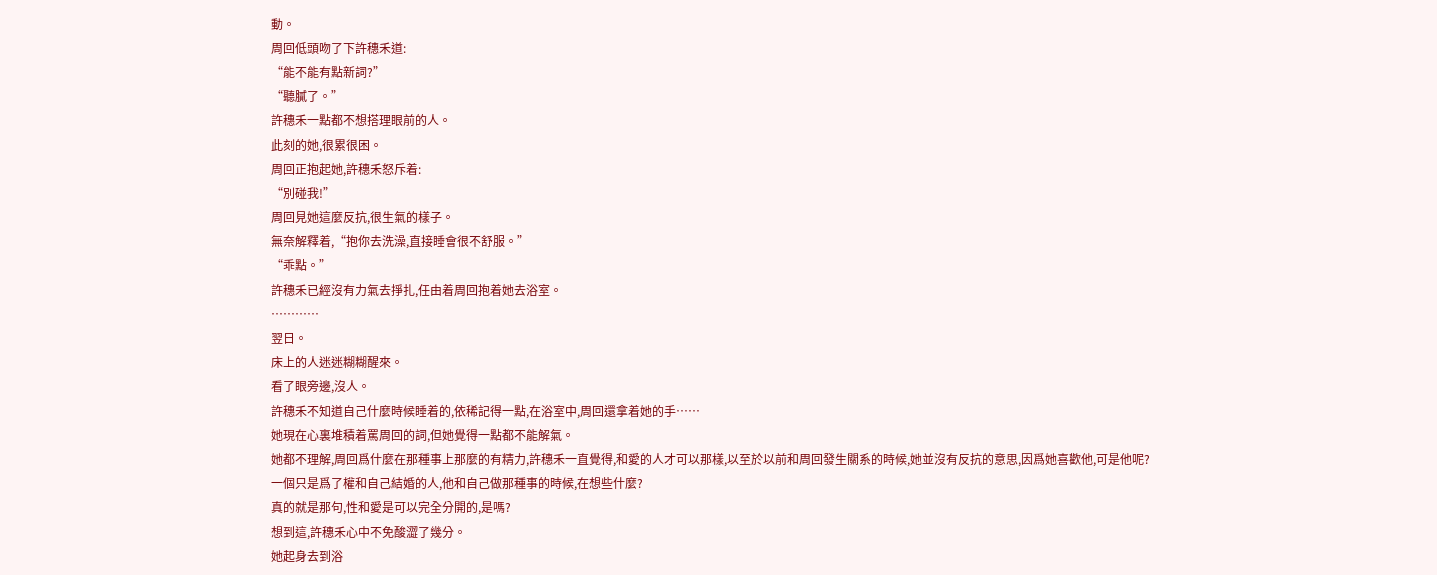動。
周回低頭吻了下許穗禾道:
“能不能有點新詞?”
“聽膩了。”
許穗禾一點都不想搭理眼前的人。
此刻的她,很累很困。
周回正抱起她,許穗禾怒斥着:
“別碰我!”
周回見她這麼反抗,很生氣的樣子。
無奈解釋着,“抱你去洗澡,直接睡會很不舒服。”
“乖點。”
許穗禾已經沒有力氣去掙扎,任由着周回抱着她去浴室。
…………
翌日。
床上的人迷迷糊糊醒來。
看了眼旁邊,沒人。
許穗禾不知道自己什麼時候睡着的,依稀記得一點,在浴室中,周回還拿着她的手……
她現在心裏堆積着罵周回的詞,但她覺得一點都不能解氣。
她都不理解,周回爲什麼在那種事上那麼的有精力,許穗禾一直覺得,和愛的人才可以那樣,以至於以前和周回發生關系的時候,她並沒有反抗的意思,因爲她喜歡他,可是他呢?
一個只是爲了權和自己結婚的人,他和自己做那種事的時候,在想些什麼?
真的就是那句,性和愛是可以完全分開的,是嗎?
想到這,許穗禾心中不免酸澀了幾分。
她起身去到浴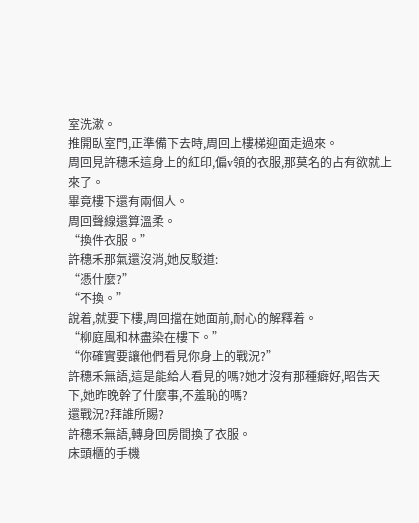室洗漱。
推開臥室門,正準備下去時,周回上樓梯迎面走過來。
周回見許穗禾這身上的紅印,偏v領的衣服,那莫名的占有欲就上來了。
畢竟樓下還有兩個人。
周回聲線還算溫柔。
“換件衣服。”
許穗禾那氣還沒消,她反駁道:
“憑什麼?”
“不換。”
說着,就要下樓,周回擋在她面前,耐心的解釋着。
“柳庭風和林盡染在樓下。”
“你確實要讓他們看見你身上的戰況?”
許穗禾無語,這是能給人看見的嗎?她才沒有那種癖好,昭告天下,她昨晚幹了什麼事,不羞恥的嗎?
還戰況?拜誰所賜?
許穗禾無語,轉身回房間換了衣服。
床頭櫃的手機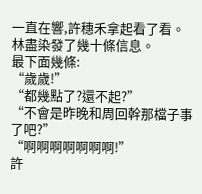一直在響,許穗禾拿起看了看。
林盡染發了幾十條信息。
最下面幾條:
“歲歲!”
“都幾點了?還不起?”
“不會是昨晚和周回幹那檔子事了吧?”
“啊啊啊啊啊啊啊!”
許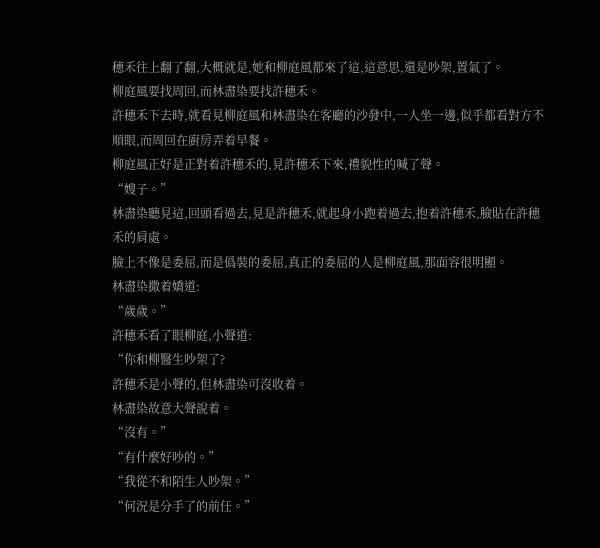穗禾往上翻了翻,大概就是,她和柳庭風都來了這,這意思,還是吵架,置氣了。
柳庭風要找周回,而林盡染要找許穗禾。
許穗禾下去時,就看見柳庭風和林盡染在客廳的沙發中,一人坐一邊,似乎都看對方不順眼,而周回在廚房弄着早餐。
柳庭風正好是正對着許穗禾的,見許穗禾下來,禮貌性的喊了聲。
“嫂子。”
林盡染聽見這,回頭看過去,見是許穗禾,就起身小跑着過去,抱着許穗禾,臉貼在許穗禾的肩處。
臉上不像是委屈,而是僞裝的委屈,真正的委屈的人是柳庭風,那面容很明顯。
林盡染撒着嬌道:
“歲歲。”
許穗禾看了眼柳庭,小聲道:
“你和柳醫生吵架了?
許穗禾是小聲的,但林盡染可沒收着。
林盡染故意大聲說着。
“沒有。”
“有什麼好吵的。”
“我從不和陌生人吵架。”
“何況是分手了的前任。”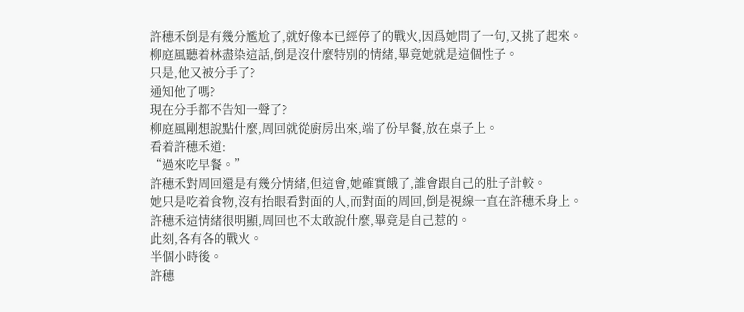許穗禾倒是有幾分尷尬了,就好像本已經停了的戰火,因爲她問了一句,又挑了起來。
柳庭風聽着林盡染這話,倒是沒什麼特別的情緒,畢竟她就是這個性子。
只是,他又被分手了?
通知他了嗎?
現在分手都不告知一聲了?
柳庭風剛想說點什麼,周回就從廚房出來,端了份早餐,放在桌子上。
看着許穗禾道:
“過來吃早餐。”
許穗禾對周回還是有幾分情緒,但這會,她確實餓了,誰會跟自己的肚子計較。
她只是吃着食物,沒有抬眼看對面的人,而對面的周回,倒是視線一直在許穗禾身上。
許穗禾這情緒很明顯,周回也不太敢說什麼,畢竟是自己惹的。
此刻,各有各的戰火。
半個小時後。
許穗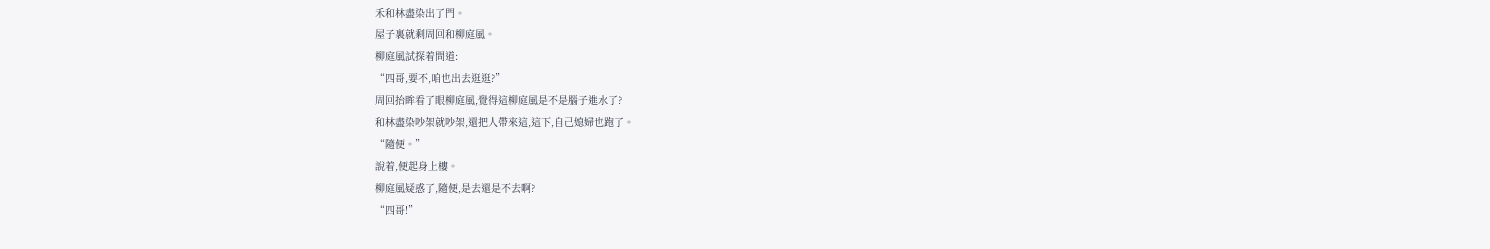禾和林盡染出了門。
屋子裏就剩周回和柳庭風。
柳庭風試探着問道:
“四哥,要不,咱也出去逛逛?”
周回抬眸看了眼柳庭風,覺得這柳庭風是不是腦子進水了?
和林盡染吵架就吵架,還把人帶來這,這下,自己媳婦也跑了。
“隨便。”
說着,便起身上樓。
柳庭風疑惑了,隨便,是去還是不去啊?
“四哥!”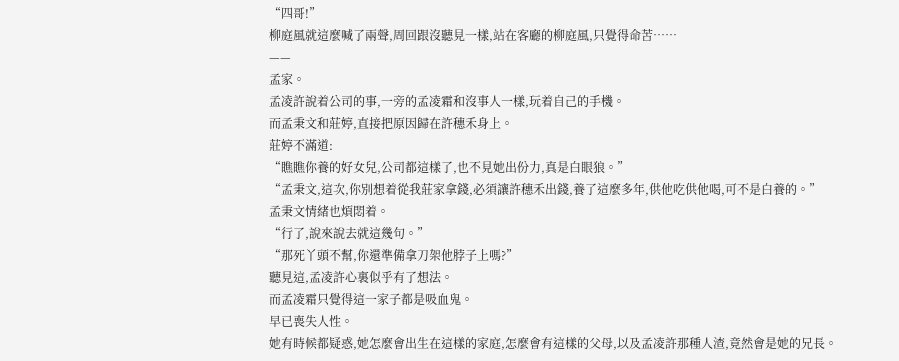“四哥!”
柳庭風就這麼喊了兩聲,周回跟沒聽見一樣,站在客廳的柳庭風,只覺得命苦……
——
孟家。
孟凌許說着公司的事,一旁的孟凌霜和沒事人一樣,玩着自己的手機。
而孟秉文和莊婷,直接把原因歸在許穗禾身上。
莊婷不滿道:
“瞧瞧你養的好女兒,公司都這樣了,也不見她出份力,真是白眼狼。”
“孟秉文,這次,你別想着從我莊家拿錢,必須讓許穗禾出錢,養了這麼多年,供他吃供他喝,可不是白養的。”
孟秉文情緒也煩悶着。
“行了,說來說去就這幾句。”
“那死丫頭不幫,你還準備拿刀架他脖子上嗎?”
聽見這,孟凌許心裏似乎有了想法。
而孟凌霜只覺得這一家子都是吸血鬼。
早已喪失人性。
她有時候都疑惑,她怎麼會出生在這樣的家庭,怎麼會有這樣的父母,以及孟凌許那種人渣,竟然會是她的兄長。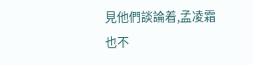見他們談論着,孟凌霜也不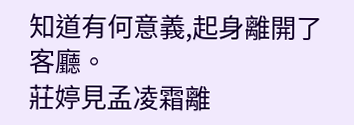知道有何意義,起身離開了客廳。
莊婷見孟凌霜離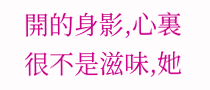開的身影,心裏很不是滋味,她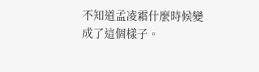不知道孟凌霜什麼時候變成了這個樣子。